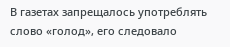В газетах запрещалось употреблять слово «голод», его следовало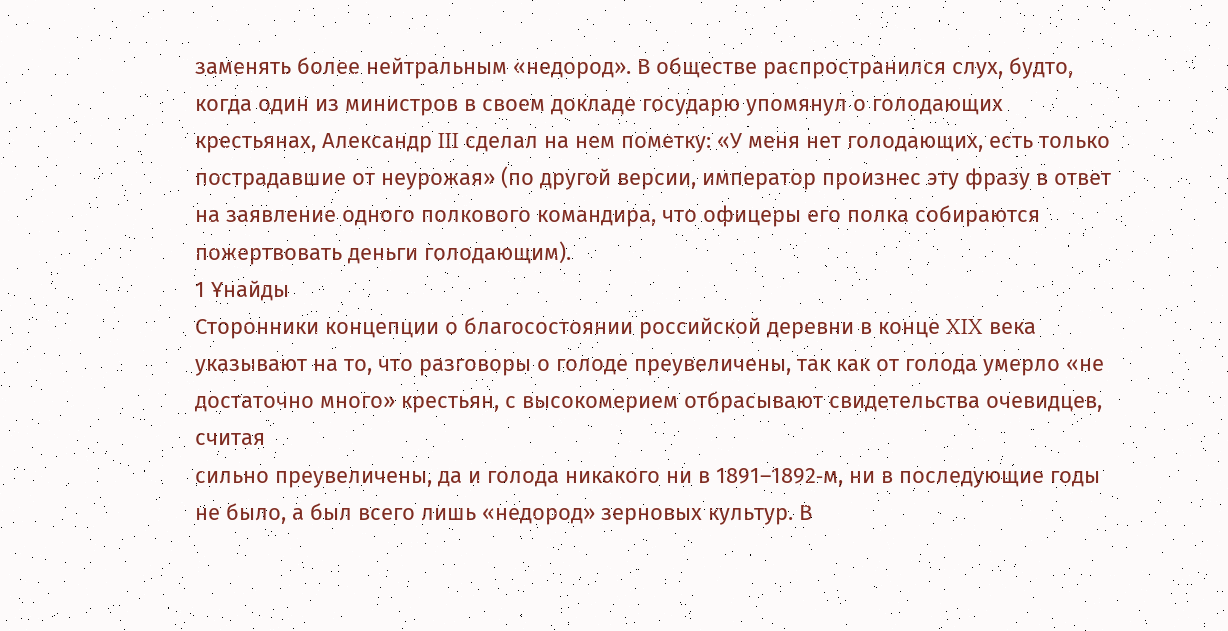заменять более нейтральным «недород». В обществе распространился слух, будто, когда один из министров в своем докладе государю упомянул о голодающих крестьянах, Александр III сделал на нем пометку: «У меня нет голодающих, есть только пострадавшие от неурожая» (по другой версии, император произнес эту фразу в ответ на заявление одного полкового командира, что офицеры его полка собираются пожертвовать деньги голодающим).
1 Ұнайды
Сторонники концепции о благосостоянии российской деревни в конце XIX века указывают на то, что разговоры о голоде преувеличены, так как от голода умерло «не достаточно много» крестьян, с высокомерием отбрасывают свидетельства очевидцев, считая
сильно преувеличены, да и голода никакого ни в 1891–1892‐м, ни в последующие годы не было, а был всего лишь «недород» зерновых культур. В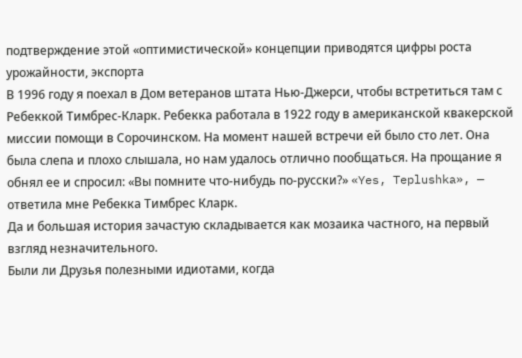подтверждение этой «оптимистической» концепции приводятся цифры роста урожайности, экспорта
В 1996 году я поехал в Дом ветеранов штата Нью-Джерси, чтобы встретиться там с Ребеккой Тимбрес-Кларк. Ребекка работала в 1922 году в американской квакерской миссии помощи в Сорочинском. На момент нашей встречи ей было сто лет. Она была слепа и плохо слышала, но нам удалось отлично пообщаться. На прощание я обнял ее и спросил: «Вы помните что-нибудь по-русски?» «Yes, Teplushka», — ответила мне Ребекка Тимбрес Кларк.
Да и большая история зачастую складывается как мозаика частного, на первый взгляд незначительного.
Были ли Друзья полезными идиотами, когда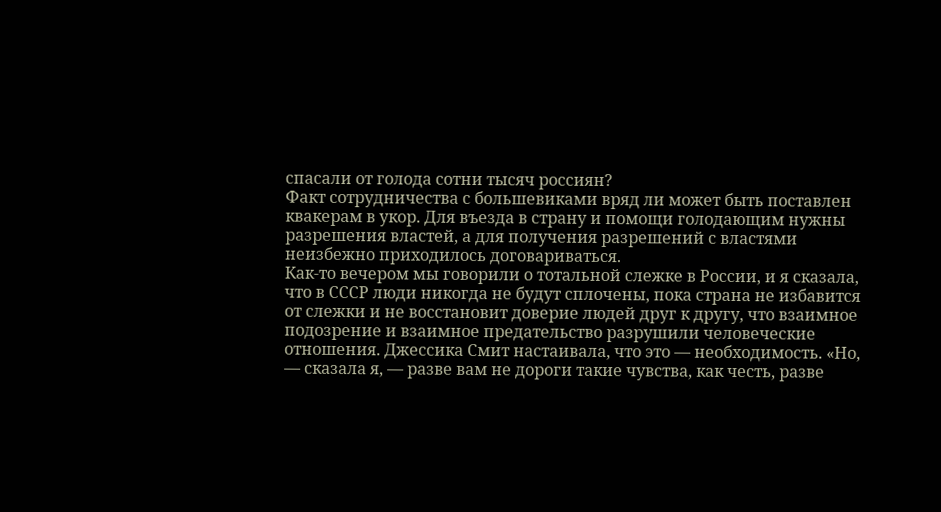спасали от голода сотни тысяч россиян?
Факт сотрудничества с большевиками вряд ли может быть поставлен квакерам в укор. Для въезда в страну и помощи голодающим нужны разрешения властей, а для получения разрешений с властями неизбежно приходилось договариваться.
Как-то вечером мы говорили о тотальной слежке в России, и я сказала, что в СССР люди никогда не будут сплочены, пока страна не избавится от слежки и не восстановит доверие людей друг к другу, что взаимное подозрение и взаимное предательство разрушили человеческие отношения. Джессика Смит настаивала, что это — необходимость. «Но, — сказала я, — разве вам не дороги такие чувства, как честь, разве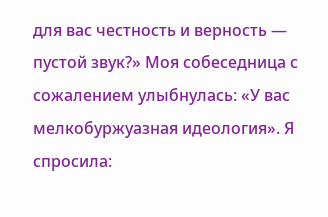для вас честность и верность — пустой звук?» Моя собеседница с сожалением улыбнулась: «У вас мелкобуржуазная идеология». Я спросила: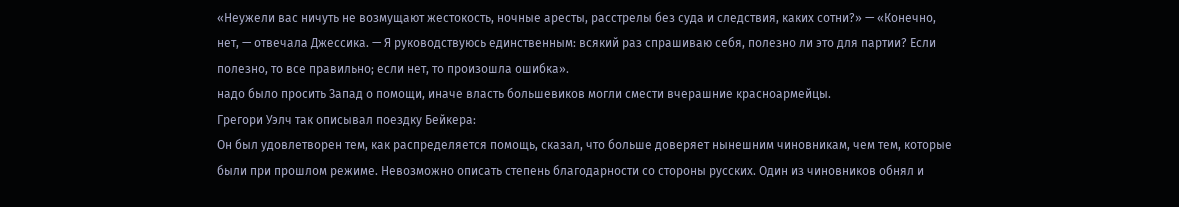«Неужели вас ничуть не возмущают жестокость, ночные аресты, расстрелы без суда и следствия, каких сотни?» — «Конечно, нет, — отвечала Джессика. — Я руководствуюсь единственным: всякий раз спрашиваю себя, полезно ли это для партии? Если полезно, то все правильно; если нет, то произошла ошибка».
надо было просить Запад о помощи, иначе власть большевиков могли смести вчерашние красноармейцы.
Грегори Уэлч так описывал поездку Бейкера:
Он был удовлетворен тем, как распределяется помощь, сказал, что больше доверяет нынешним чиновникам, чем тем, которые были при прошлом режиме. Невозможно описать степень благодарности со стороны русских. Один из чиновников обнял и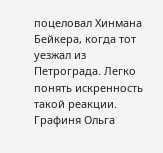поцеловал Хинмана Бейкера, когда тот уезжал из Петрограда. Легко понять искренность такой реакции.
Графиня Ольга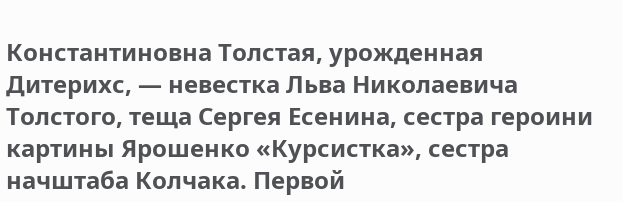Константиновна Толстая, урожденная Дитерихс, — невестка Льва Николаевича Толстого, теща Сергея Есенина, сестра героини картины Ярошенко «Курсистка», сестра начштаба Колчака. Первой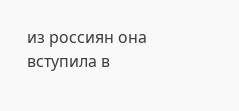из россиян она вступила в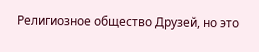Религиозное общество Друзей, но это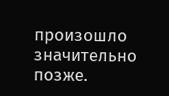произошло значительно позже.